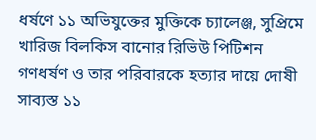ধর্ষণে ১১ অভিযুক্তের মুক্তিকে চ্যালেঞ্জ, সুপ্রিমে খারিজ বিলকিস বানোর রিভিউ পিটিশন
গণধর্ষণ ও তার পরিবারকে হত্যার দায়ে দোষী সাব্যস্ত ১১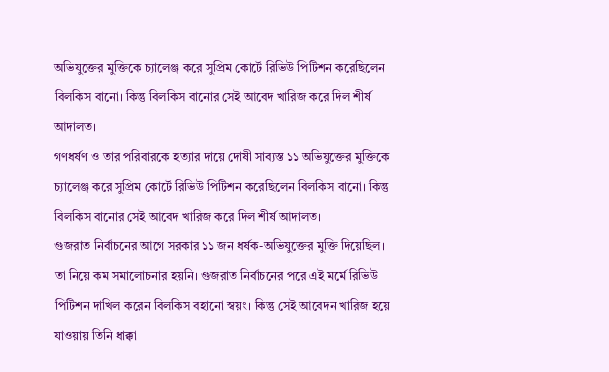অভিযুক্তের মুক্তিকে চ্যালেঞ্জ করে সুপ্রিম কোর্টে রিভিউ পিটিশন করেছিলেন বিলকিস বানো। কিন্তু বিলকিস বানোর সেই আবেদ খারিজ করে দিল শীর্ষ আদালত।
গণধর্ষণ ও তার পরিবারকে হত্যার দায়ে দোষী সাব্যস্ত ১১ অভিযুক্তের মুক্তিকে চ্যালেঞ্জ করে সুপ্রিম কোর্টে রিভিউ পিটিশন করেছিলেন বিলকিস বানো। কিন্তু বিলকিস বানোর সেই আবেদ খারিজ করে দিল শীর্ষ আদালত।
গুজরাত নির্বাচনের আগে সরকার ১১ জন ধর্ষক-অভিযুক্তের মুক্তি দিয়েছিল। তা নিয়ে কম সমালোচনার হয়নি। গুজরাত নির্বাচনের পরে এই মর্মে রিভিউ পিটিশন দাখিল করেন বিলকিস বহানো স্বয়ং। কিন্তু সেই আবেদন খারিজ হয়ে যাওয়ায় তিনি ধাক্কা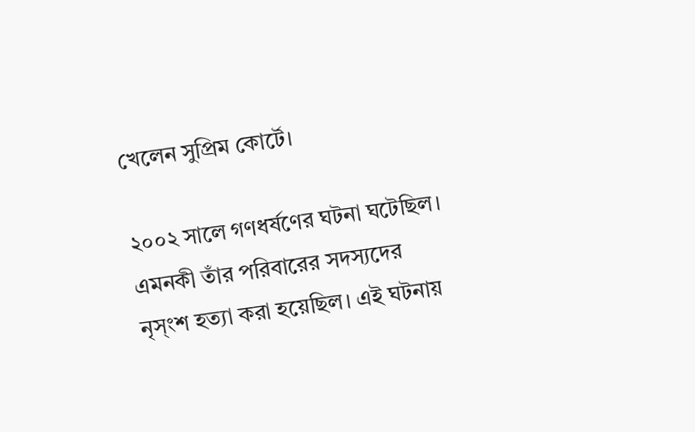খেলেন সুপ্রিম কোর্টে।

২০০২ সালে গণধর্ষণের ঘটনা ঘটেছিল। এমনকী তাঁর পরিবারের সদস্যদের নৃস্ংশ হত্যা করা হয়েছিল। এই ঘটনায়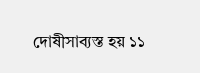দোষীসাব্যস্ত হয় ১১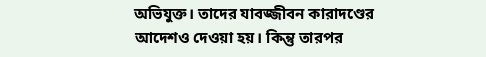অভিযুক্ত। তাদের যাবজ্জীবন কারাদণ্ডের আদেশও দেওয়া হয়। কিন্তু তারপর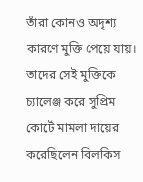তাঁরা কোনও অদৃশ্য কারণে মুক্তি পেয়ে যায়। তাদের সেই মুক্তিকে চ্যালেঞ্জ করে সুপ্রিম কোর্টে মামলা দায়ের করেছিলেন বিলকিস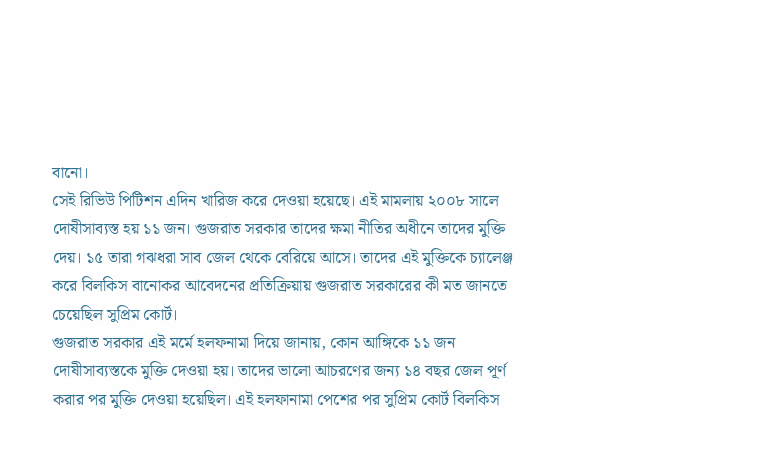বানো।
সেই রিভিউ পিটিশন এদিন খারিজ করে দেওয়া হয়েছে। এই মামলায় ২০০৮ সালে দোষীসাব্যস্ত হয় ১১ জন। গুজরাত সরকার তাদের ক্ষমা নীতির অধীনে তাদের মুক্তি দেয়। ১৫ তারা গঝধরা সাব জেল থেকে বেরিয়ে আসে। তাদের এই মুক্তিকে চ্যালেঞ্জ করে বিলকিস বানোকর আবেদনের প্রতিক্রিয়ায় গুজরাত সরকারের কী মত জানতে চেয়েছিল সুপ্রিম কোর্ট।
গুজরাত সরকার এই মর্মে হলফনামা দিয়ে জানায়, কোন আঙ্গিকে ১১ জন দোষীসাব্যস্তকে মুক্তি দেওয়া হয়। তাদের ভালো আচরণের জন্য ১৪ বছর জেল পূর্ণ করার পর মুক্তি দেওয়া হয়েছিল। এই হলফানামা পেশের পর সুপ্রিম কোর্ট বিলকিস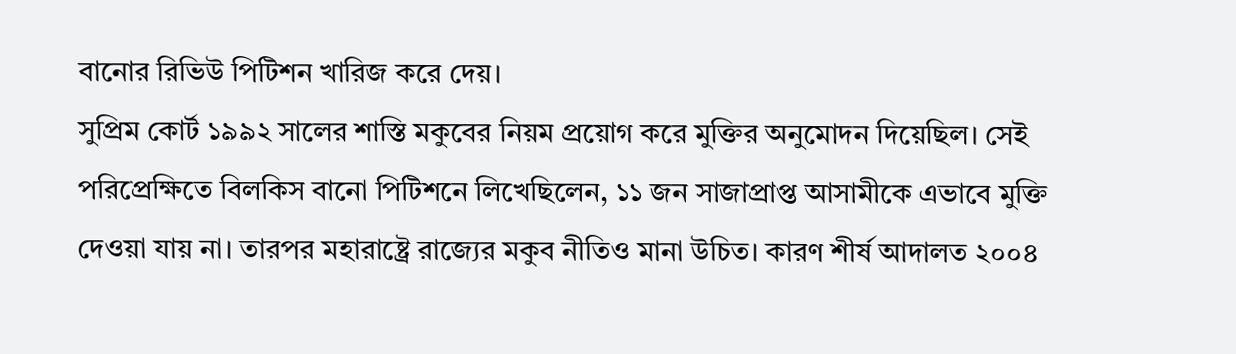বানোর রিভিউ পিটিশন খারিজ করে দেয়।
সুপ্রিম কোর্ট ১৯৯২ সালের শাস্তি মকুবের নিয়ম প্রয়োগ করে মুক্তির অনুমোদন দিয়েছিল। সেই পরিপ্রেক্ষিতে বিলকিস বানো পিটিশনে লিখেছিলেন, ১১ জন সাজাপ্রাপ্ত আসামীকে এভাবে মুক্তি দেওয়া যায় না। তারপর মহারাষ্ট্রে রাজ্যের মকুব নীতিও মানা উচিত। কারণ শীর্ষ আদালত ২০০৪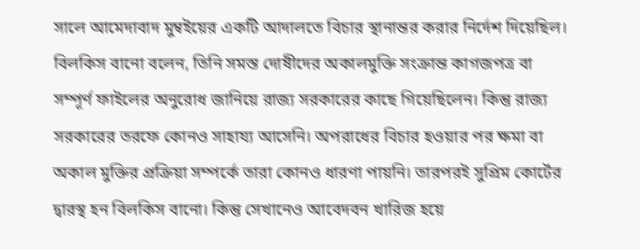সালে আমেদাবাদ মুম্বইয়ের একটি আদালতে বিচার স্থানান্তর করার নির্দেশ দিয়েছিল।
বিলকিস বানো বলেন, তিনি সমস্ত দোষীদের অকালমুক্তি সংক্রান্ত কাগজপত্র বা সম্পূর্ণ ফাইলের অনুরোধ জানিয়ে রাজ্য সরকারের কাছে গিয়েছিলেন। কিন্তু রাজ্য সরকারের তরফে কোনও সাহায্য আসেনি। অপরাধের বিচার হওয়ার পর ক্ষমা বা অকাল মুক্তির প্রক্রিয়া সম্পর্কে তারা কোনও ধারণা পায়নি। তারপরই সুপ্রিম কোর্টের দ্বারস্থ হন বিলকিস বানো। কিন্তু সেখানেও আবেদবন খারিজ হয়ে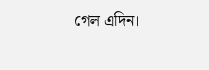গেল এদিন।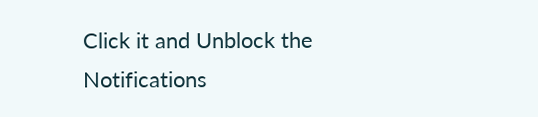Click it and Unblock the Notifications